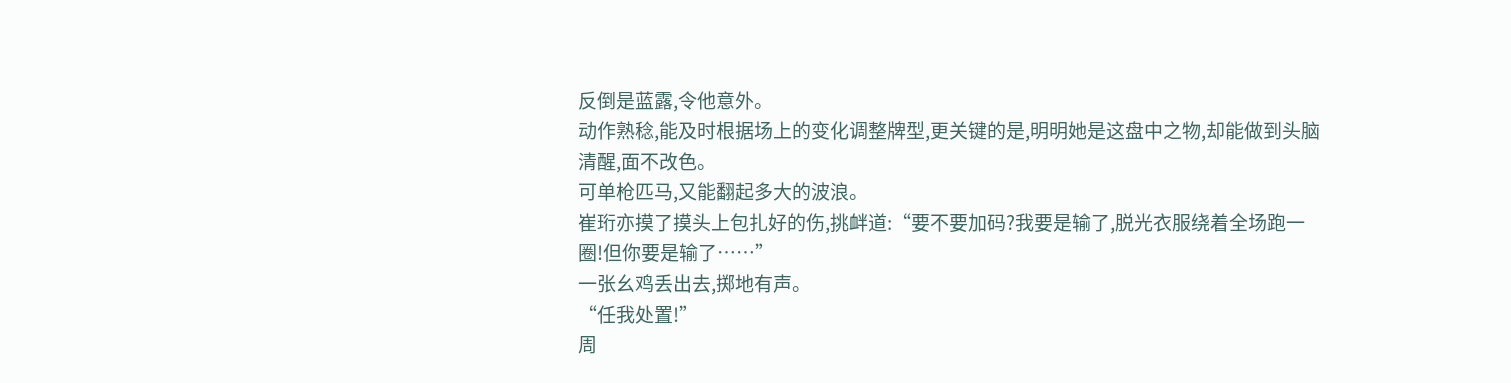反倒是蓝露,令他意外。
动作熟稔,能及时根据场上的变化调整牌型,更关键的是,明明她是这盘中之物,却能做到头脑清醒,面不改色。
可单枪匹马,又能翻起多大的波浪。
崔珩亦摸了摸头上包扎好的伤,挑衅道:“要不要加码?我要是输了,脱光衣服绕着全场跑一圈!但你要是输了……”
一张幺鸡丢出去,掷地有声。
“任我处置!”
周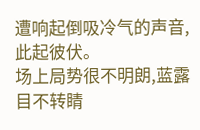遭响起倒吸冷气的声音,此起彼伏。
场上局势很不明朗,蓝露目不转睛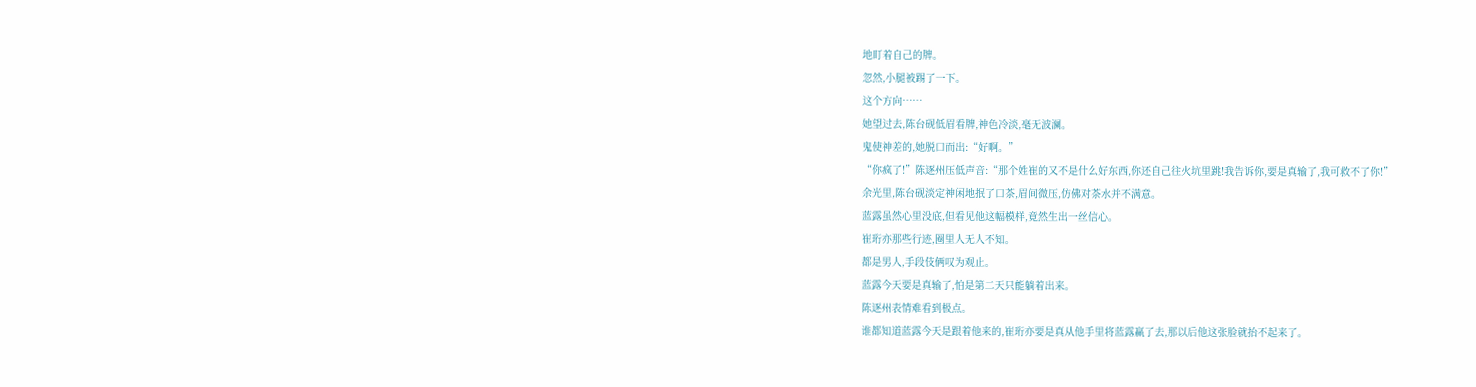地盯着自己的牌。
忽然,小腿被踢了一下。
这个方向……
她望过去,陈台砚低眉看牌,神色冷淡,毫无波澜。
鬼使神差的,她脱口而出:“好啊。”
“你疯了!”陈逐州压低声音:“那个姓崔的又不是什么好东西,你还自己往火坑里跳!我告诉你,要是真输了,我可救不了你!”
余光里,陈台砚淡定神闲地抿了口茶,眉间微压,仿佛对茶水并不满意。
蓝露虽然心里没底,但看见他这幅模样,竟然生出一丝信心。
崔珩亦那些行迹,圈里人无人不知。
都是男人,手段伎俩叹为观止。
蓝露今天要是真输了,怕是第二天只能躺着出来。
陈逐州表情难看到极点。
谁都知道蓝露今天是跟着他来的,崔珩亦要是真从他手里将蓝露赢了去,那以后他这张脸就抬不起来了。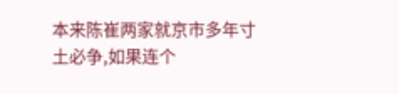本来陈崔两家就京市多年寸土必争,如果连个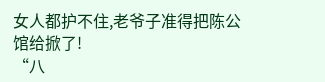女人都护不住,老爷子准得把陈公馆给掀了!
“八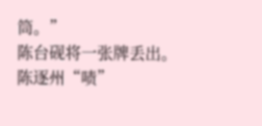筒。”
陈台砚将一张牌丢出。
陈逐州“啧”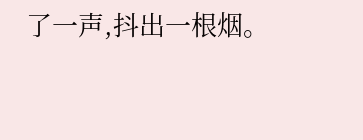了一声,抖出一根烟。